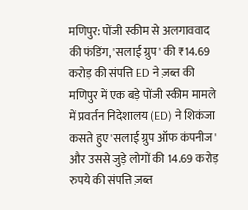मणिपुर: पोंजी स्कीम से अलगाववाद की फंडिंग, 'सलाई ग्रुप' की ₹14.69 करोड़ की संपत्ति ED ने ज़ब्त की
मणिपुर में एक बड़े पोंजी स्कीम मामले में प्रवर्तन निदेशालय (ED) ने शिकंजा कसते हुए 'सलाई ग्रुप ऑफ कंपनीज' और उससे जुड़े लोगों की 14.69 करोड़ रुपये की संपत्ति ज़ब्त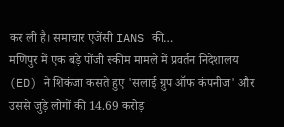कर ली है। समाचार एजेंसी IANS की…
मणिपुर में एक बड़े पोंजी स्कीम मामले में प्रवर्तन निदेशालय (ED) ने शिकंजा कसते हुए 'सलाई ग्रुप ऑफ कंपनीज' और उससे जुड़े लोगों की 14.69 करोड़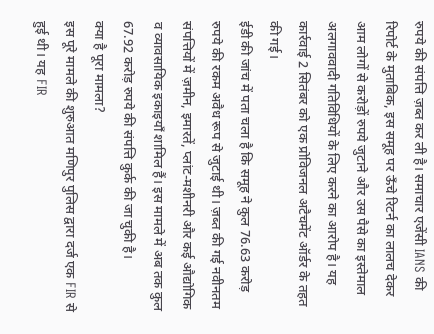रुपये की संपत्ति ज़ब्त कर ली है। समाचार एजेंसी IANS की रिपोर्ट के मुताबिक, इस समूह पर ऊँचे रिटर्न का लालच देकर आम लोगों से करोड़ों रुपये जुटाने और उस पैसे का इस्तेमाल अलगाववादी गतिविधियों के लिए करने का आरोप है। यह कार्रवाई 2 सितंबर को एक प्रोविजनल अटैचमेंट ऑर्डर के तहत की गई।
ईडी की जांच में पता चला है कि समूह ने कुल 76.63 करोड़ रुपये की रकम अवैध रूप से जुटाई थी। ज़ब्त की गई नवीनतम संपत्तियों में ज़मीन, इमारतें, प्लांट-मशीनरी और कई औद्योगिक व व्यावसायिक इकाइयाँ शामिल हैं। इस मामले में अब तक कुल 67.92 करोड़ रुपये की संपत्ति कुर्क की जा चुकी है।
क्या है पूरा मामला?
इस पूरे मामले की शुरुआत मणिपुर पुलिस द्वारा दर्ज एक FIR से हुई थी। यह FIR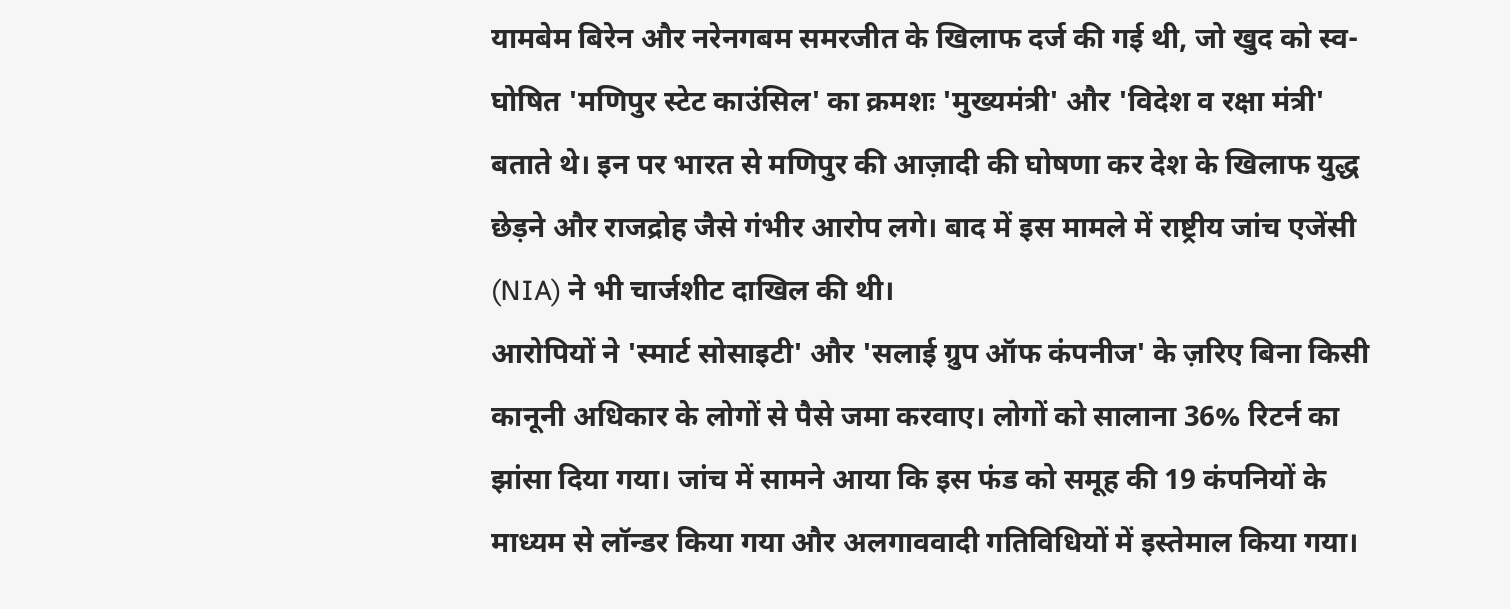यामबेम बिरेन और नरेनगबम समरजीत के खिलाफ दर्ज की गई थी, जो खुद को स्व-घोषित 'मणिपुर स्टेट काउंसिल' का क्रमशः 'मुख्यमंत्री' और 'विदेश व रक्षा मंत्री' बताते थे। इन पर भारत से मणिपुर की आज़ादी की घोषणा कर देश के खिलाफ युद्ध छेड़ने और राजद्रोह जैसे गंभीर आरोप लगे। बाद में इस मामले में राष्ट्रीय जांच एजेंसी (NIA) ने भी चार्जशीट दाखिल की थी।
आरोपियों ने 'स्मार्ट सोसाइटी' और 'सलाई ग्रुप ऑफ कंपनीज' के ज़रिए बिना किसी कानूनी अधिकार के लोगों से पैसे जमा करवाए। लोगों को सालाना 36% रिटर्न का झांसा दिया गया। जांच में सामने आया कि इस फंड को समूह की 19 कंपनियों के माध्यम से लॉन्डर किया गया और अलगाववादी गतिविधियों में इस्तेमाल किया गया।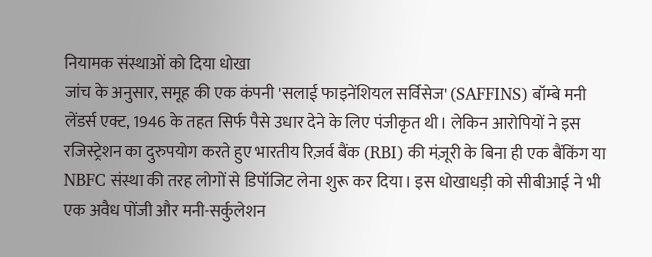नियामक संस्थाओं को दिया धोखा
जांच के अनुसार, समूह की एक कंपनी 'सलाई फाइनेंशियल सर्विसेज' (SAFFINS) बॉम्बे मनी लेंडर्स एक्ट, 1946 के तहत सिर्फ पैसे उधार देने के लिए पंजीकृत थी। लेकिन आरोपियों ने इस रजिस्ट्रेशन का दुरुपयोग करते हुए भारतीय रिज़र्व बैंक (RBI) की मंज़ूरी के बिना ही एक बैंकिंग या NBFC संस्था की तरह लोगों से डिपॉजिट लेना शुरू कर दिया। इस धोखाधड़ी को सीबीआई ने भी एक अवैध पोंजी और मनी-सर्कुलेशन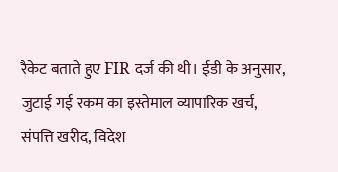रैकेट बताते हुए FIR दर्ज की थी। ईडी के अनुसार, जुटाई गई रकम का इस्तेमाल व्यापारिक खर्च, संपत्ति खरीद, विदेश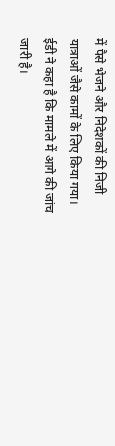में पैसे भेजने और निदेशकों की निजी यात्राओं जैसे कामों के लिए किया गया। ईडी ने कहा है कि मामले में आगे की जांच जारी है।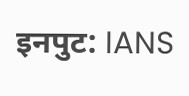इनपुट: IANS